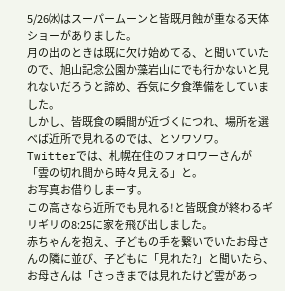5/26㈬はスーパームーンと皆既月蝕が重なる天体ショーがありました。
月の出のときは既に欠け始めてる、と聞いていたので、旭山記念公園か藻岩山にでも行かないと見れないだろうと諦め、呑気に夕食準備をしていました。
しかし、皆既食の瞬間が近づくにつれ、場所を選べば近所で見れるのでは、とソワソワ。
Twitterでは、札幌在住のフォロワーさんが
「雲の切れ間から時々見える」と。
お写真お借りしまーす。
この高さなら近所でも見れる!と皆既食が終わるギリギリの8:25に家を飛び出しました。
赤ちゃんを抱え、子どもの手を繋いでいたお母さんの隣に並び、子どもに「見れた?」と聞いたら、お母さんは「さっきまでは見れたけど雲があっ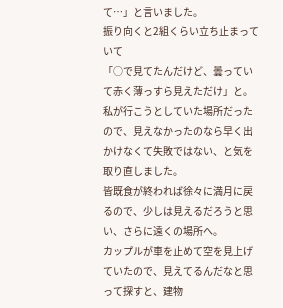て…」と言いました。
振り向くと2組くらい立ち止まっていて
「○で見てたんだけど、曇っていて赤く薄っすら見えただけ」と。
私が行こうとしていた場所だったので、見えなかったのなら早く出かけなくて失敗ではない、と気を取り直しました。
皆既食が終われば徐々に満月に戻るので、少しは見えるだろうと思い、さらに遠くの場所へ。
カップルが車を止めて空を見上げていたので、見えてるんだなと思って探すと、建物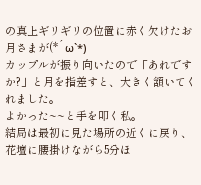の真上ギリギリの位置に赤く欠けたお月さまが(*´ω`*)
カップルが振り向いたので「あれですか?」と月を指差すと、大きく頷いてくれました。
よかった~~と手を叩く私。
結局は最初に見た場所の近くに戻り、花壇に腰掛けながら5分ほ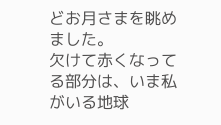どお月さまを眺めました。
欠けて赤くなってる部分は、いま私がいる地球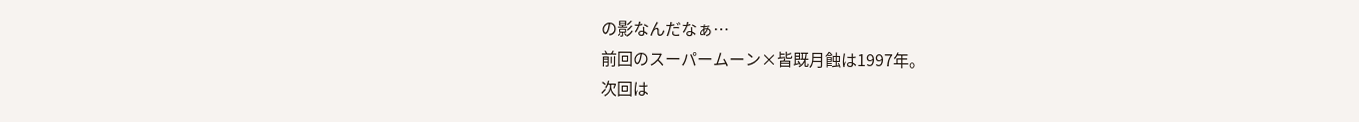の影なんだなぁ…
前回のスーパームーン×皆既月蝕は1997年。
次回は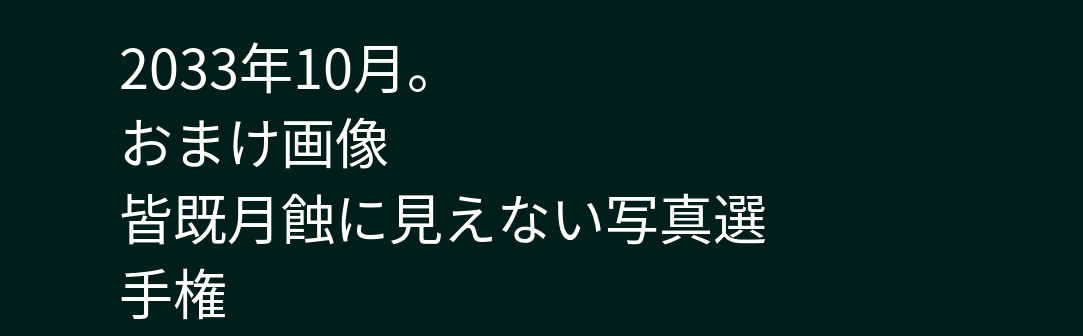2033年10月。
おまけ画像
皆既月蝕に見えない写真選手権